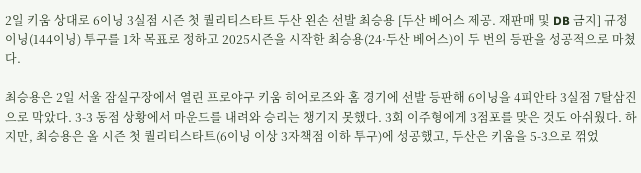2일 키움 상대로 6이닝 3실점 시즌 첫 퀄리티스타트 두산 왼손 선발 최승용 [두산 베어스 제공. 재판매 및 DB 금지] 규정 이닝(144이닝) 투구를 1차 목표로 정하고 2025시즌을 시작한 최승용(24·두산 베어스)이 두 번의 등판을 성공적으로 마쳤다.

최승용은 2일 서울 잠실구장에서 열린 프로야구 키움 히어로즈와 홈 경기에 선발 등판해 6이닝을 4피안타 3실점 7탈삼진으로 막았다. 3-3 동점 상황에서 마운드를 내려와 승리는 챙기지 못했다. 3회 이주형에게 3점포를 맞은 것도 아쉬웠다. 하지만, 최승용은 올 시즌 첫 퀄리티스타트(6이닝 이상 3자책점 이하 투구)에 성공했고, 두산은 키움을 5-3으로 꺾었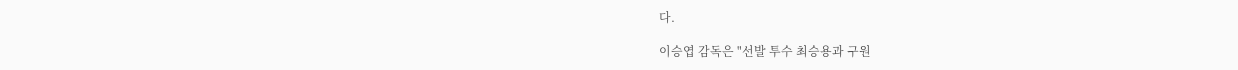다.

이승엽 감독은 "선발 투수 최승용과 구원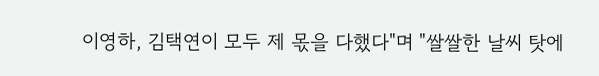이영하, 김택연이 모두 제 몫을 다했다"며 "쌀쌀한 날씨 탓에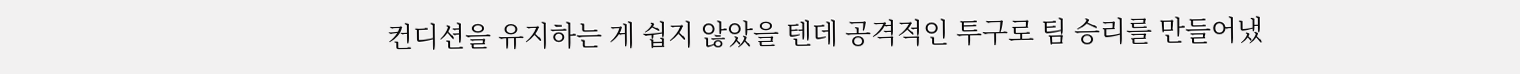컨디션을 유지하는 게 쉽지 않았을 텐데 공격적인 투구로 팀 승리를 만들어냈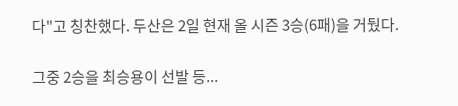다"고 칭찬했다. 두산은 2일 현재 올 시즌 3승(6패)을 거뒀다.

그중 2승을 최승용이 선발 등...